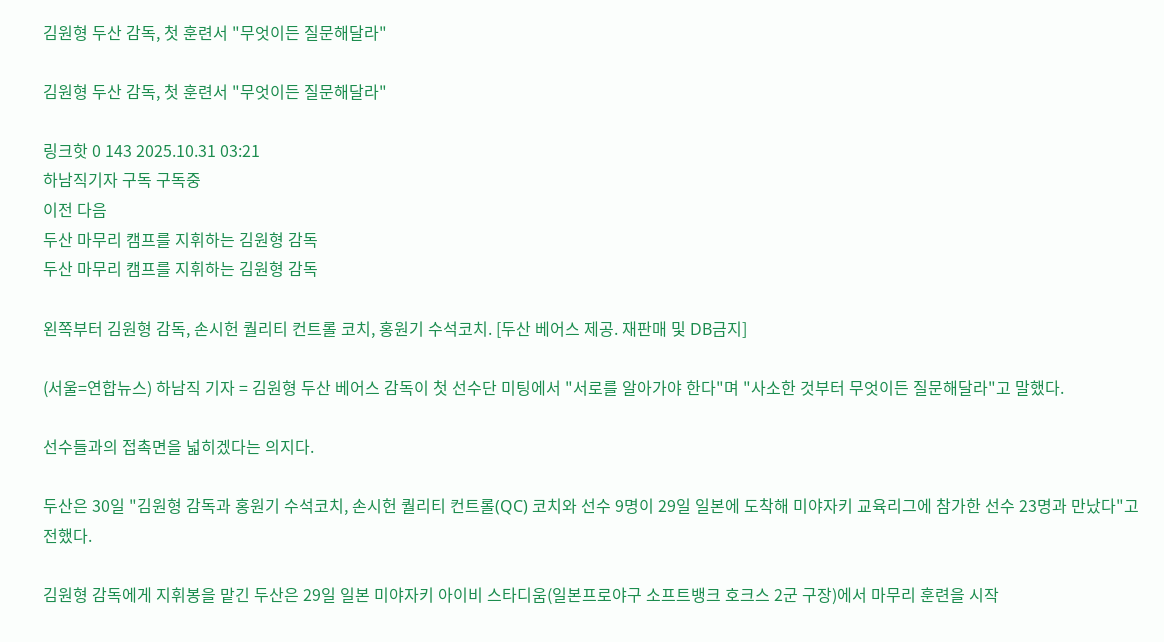김원형 두산 감독, 첫 훈련서 "무엇이든 질문해달라"

김원형 두산 감독, 첫 훈련서 "무엇이든 질문해달라"

링크핫 0 143 2025.10.31 03:21
하남직기자 구독 구독중
이전 다음
두산 마무리 캠프를 지휘하는 김원형 감독
두산 마무리 캠프를 지휘하는 김원형 감독

왼쪽부터 김원형 감독, 손시헌 퀄리티 컨트롤 코치, 홍원기 수석코치. [두산 베어스 제공. 재판매 및 DB금지]

(서울=연합뉴스) 하남직 기자 = 김원형 두산 베어스 감독이 첫 선수단 미팅에서 "서로를 알아가야 한다"며 "사소한 것부터 무엇이든 질문해달라"고 말했다.

선수들과의 접촉면을 넓히겠다는 의지다.

두산은 30일 "김원형 감독과 홍원기 수석코치, 손시헌 퀄리티 컨트롤(QC) 코치와 선수 9명이 29일 일본에 도착해 미야자키 교육리그에 참가한 선수 23명과 만났다"고 전했다.

김원형 감독에게 지휘봉을 맡긴 두산은 29일 일본 미야자키 아이비 스타디움(일본프로야구 소프트뱅크 호크스 2군 구장)에서 마무리 훈련을 시작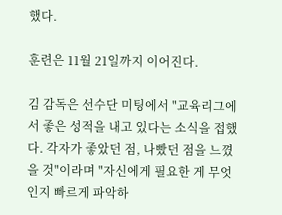했다.

훈련은 11월 21일까지 이어진다.

김 감독은 선수단 미팅에서 "교육리그에서 좋은 성적을 내고 있다는 소식을 접했다. 각자가 좋았던 점, 나빴던 점을 느꼈을 것"이라며 "자신에게 필요한 게 무엇인지 빠르게 파악하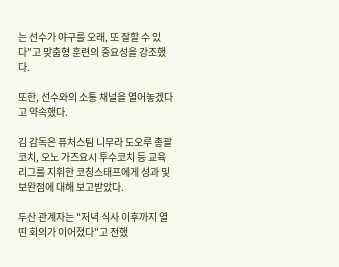는 선수가 야구를 오래, 또 잘할 수 있다"고 맞춤형 훈련의 중요성을 강조했다.

또한, 선수와의 소통 채널을 열어놓겠다고 약속했다.

김 감독은 퓨처스팀 니무라 도오루 총괄코치, 오노 가즈요시 투수코치 등 교육리그를 지휘한 코칭스태프에게 성과 및 보완점에 대해 보고받았다.

두산 관계자는 "저녁 식사 이후까지 열띤 회의가 이어졌다"고 전했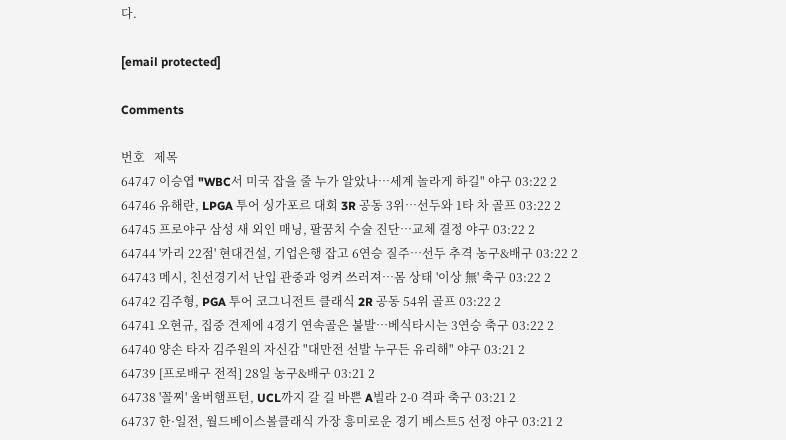다.

[email protected]

Comments

번호   제목
64747 이승엽 "WBC서 미국 잡을 줄 누가 알았나…세계 놀라게 하길" 야구 03:22 2
64746 유해란, LPGA 투어 싱가포르 대회 3R 공동 3위…선두와 1타 차 골프 03:22 2
64745 프로야구 삼성 새 외인 매닝, 팔꿈치 수술 진단…교체 결정 야구 03:22 2
64744 '카리 22점' 현대건설, 기업은행 잡고 6연승 질주…선두 추격 농구&배구 03:22 2
64743 메시, 친선경기서 난입 관중과 엉켜 쓰러져…몸 상태 '이상 無' 축구 03:22 2
64742 김주형, PGA 투어 코그니전트 클래식 2R 공동 54위 골프 03:22 2
64741 오현규, 집중 견제에 4경기 연속골은 불발…베식타시는 3연승 축구 03:22 2
64740 양손 타자 김주원의 자신감 "대만전 선발 누구든 유리해" 야구 03:21 2
64739 [프로배구 전적] 28일 농구&배구 03:21 2
64738 '꼴찌' 울버햄프턴, UCL까지 갈 길 바쁜 A빌라 2-0 격파 축구 03:21 2
64737 한·일전, 월드베이스볼클래식 가장 흥미로운 경기 베스트5 선정 야구 03:21 2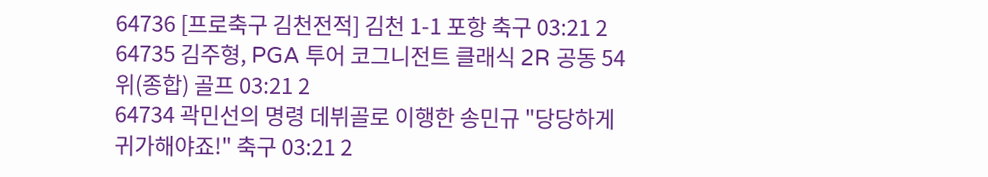64736 [프로축구 김천전적] 김천 1-1 포항 축구 03:21 2
64735 김주형, PGA 투어 코그니전트 클래식 2R 공동 54위(종합) 골프 03:21 2
64734 곽민선의 명령 데뷔골로 이행한 송민규 "당당하게 귀가해야죠!" 축구 03:21 2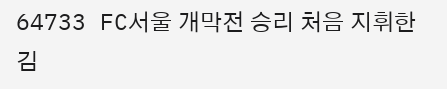64733 FC서울 개막전 승리 처음 지휘한 김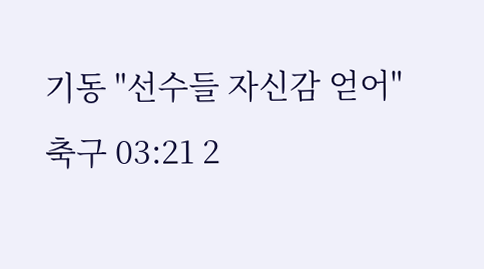기동 "선수들 자신감 얻어" 축구 03:21 2